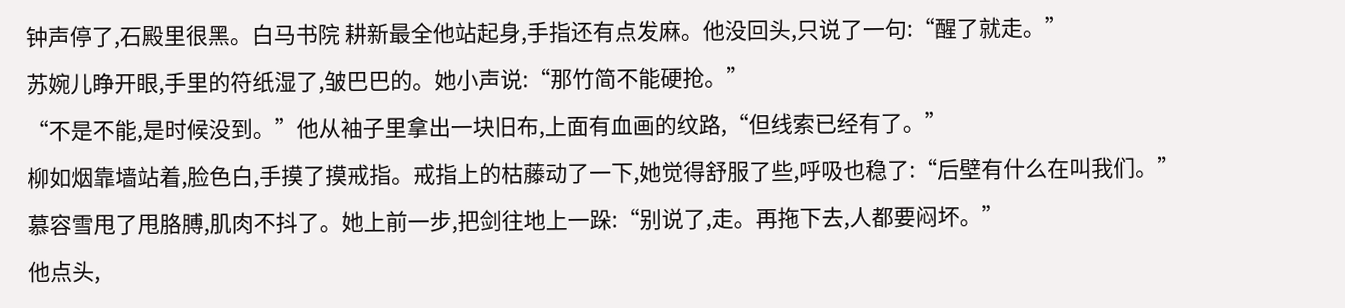钟声停了,石殿里很黑。白马书院 耕新最全他站起身,手指还有点发麻。他没回头,只说了一句:“醒了就走。”
苏婉儿睁开眼,手里的符纸湿了,皱巴巴的。她小声说:“那竹简不能硬抢。”
“不是不能,是时候没到。”他从袖子里拿出一块旧布,上面有血画的纹路,“但线索已经有了。”
柳如烟靠墙站着,脸色白,手摸了摸戒指。戒指上的枯藤动了一下,她觉得舒服了些,呼吸也稳了:“后壁有什么在叫我们。”
慕容雪甩了甩胳膊,肌肉不抖了。她上前一步,把剑往地上一跺:“别说了,走。再拖下去,人都要闷坏。”
他点头,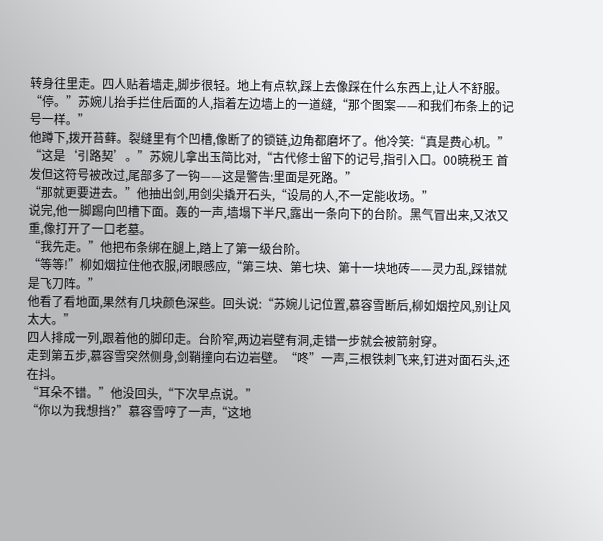转身往里走。四人贴着墙走,脚步很轻。地上有点软,踩上去像踩在什么东西上,让人不舒服。
“停。”苏婉儿抬手拦住后面的人,指着左边墙上的一道缝,“那个图案——和我们布条上的记号一样。”
他蹲下,拨开苔藓。裂缝里有个凹槽,像断了的锁链,边角都磨坏了。他冷笑:“真是费心机。”
“这是‘引路契’。”苏婉儿拿出玉简比对,“古代修士留下的记号,指引入口。00暁税王 首发但这符号被改过,尾部多了一钩——这是警告:里面是死路。”
“那就更要进去。”他抽出剑,用剑尖撬开石头,“设局的人,不一定能收场。”
说完,他一脚踢向凹槽下面。轰的一声,墙塌下半尺,露出一条向下的台阶。黑气冒出来,又浓又重,像打开了一口老墓。
“我先走。”他把布条绑在腿上,踏上了第一级台阶。
“等等!”柳如烟拉住他衣服,闭眼感应,“第三块、第七块、第十一块地砖——灵力乱,踩错就是飞刀阵。”
他看了看地面,果然有几块颜色深些。回头说:“苏婉儿记位置,慕容雪断后,柳如烟控风,别让风太大。”
四人排成一列,跟着他的脚印走。台阶窄,两边岩壁有洞,走错一步就会被箭射穿。
走到第五步,慕容雪突然侧身,剑鞘撞向右边岩壁。“咚”一声,三根铁刺飞来,钉进对面石头,还在抖。
“耳朵不错。”他没回头,“下次早点说。”
“你以为我想挡?”慕容雪哼了一声,“这地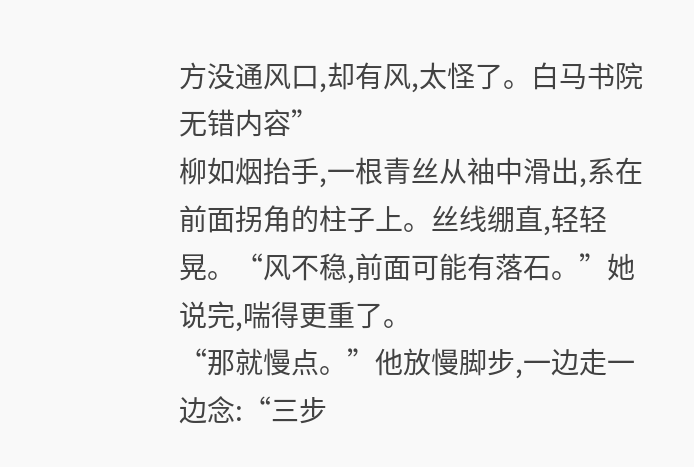方没通风口,却有风,太怪了。白马书院 无错内容”
柳如烟抬手,一根青丝从袖中滑出,系在前面拐角的柱子上。丝线绷直,轻轻晃。“风不稳,前面可能有落石。”她说完,喘得更重了。
“那就慢点。”他放慢脚步,一边走一边念:“三步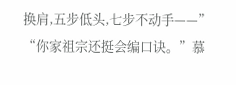换肩,五步低头,七步不动手——”
“你家祖宗还挺会编口诀。”慕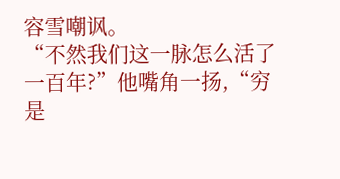容雪嘲讽。
“不然我们这一脉怎么活了一百年?”他嘴角一扬,“穷是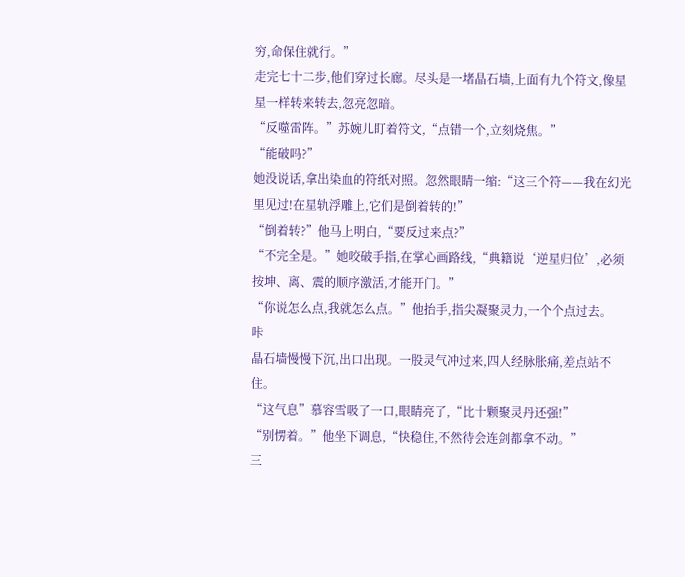穷,命保住就行。”
走完七十二步,他们穿过长廊。尽头是一堵晶石墙,上面有九个符文,像星星一样转来转去,忽亮忽暗。
“反噬雷阵。”苏婉儿盯着符文,“点错一个,立刻烧焦。”
“能破吗?”
她没说话,拿出染血的符纸对照。忽然眼睛一缩:“这三个符——我在幻光里见过!在星轨浮雕上,它们是倒着转的!”
“倒着转?”他马上明白,“要反过来点?”
“不完全是。”她咬破手指,在掌心画路线,“典籍说‘逆星归位’,必须按坤、离、震的顺序激活,才能开门。”
“你说怎么点,我就怎么点。”他抬手,指尖凝聚灵力,一个个点过去。
咔
晶石墙慢慢下沉,出口出现。一股灵气冲过来,四人经脉胀痛,差点站不住。
“这气息”慕容雪吸了一口,眼睛亮了,“比十颗聚灵丹还强!”
“别愣着。”他坐下调息,“快稳住,不然待会连剑都拿不动。”
三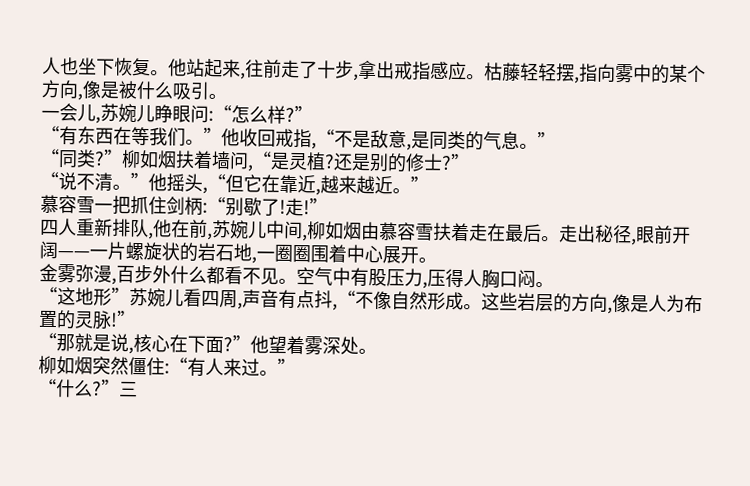人也坐下恢复。他站起来,往前走了十步,拿出戒指感应。枯藤轻轻摆,指向雾中的某个方向,像是被什么吸引。
一会儿,苏婉儿睁眼问:“怎么样?”
“有东西在等我们。”他收回戒指,“不是敌意,是同类的气息。”
“同类?”柳如烟扶着墙问,“是灵植?还是别的修士?”
“说不清。”他摇头,“但它在靠近,越来越近。”
慕容雪一把抓住剑柄:“别歇了!走!”
四人重新排队,他在前,苏婉儿中间,柳如烟由慕容雪扶着走在最后。走出秘径,眼前开阔——一片螺旋状的岩石地,一圈圈围着中心展开。
金雾弥漫,百步外什么都看不见。空气中有股压力,压得人胸口闷。
“这地形”苏婉儿看四周,声音有点抖,“不像自然形成。这些岩层的方向,像是人为布置的灵脉!”
“那就是说,核心在下面?”他望着雾深处。
柳如烟突然僵住:“有人来过。”
“什么?”三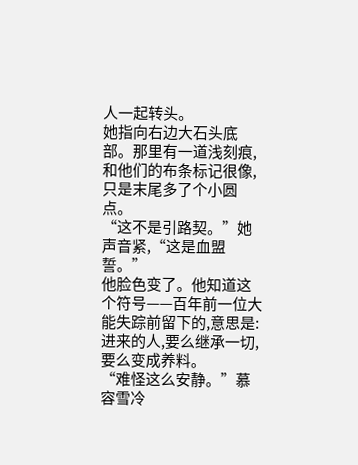人一起转头。
她指向右边大石头底部。那里有一道浅刻痕,和他们的布条标记很像,只是末尾多了个小圆点。
“这不是引路契。”她声音紧,“这是血盟誓。”
他脸色变了。他知道这个符号——百年前一位大能失踪前留下的,意思是:进来的人,要么继承一切,要么变成养料。
“难怪这么安静。”慕容雪冷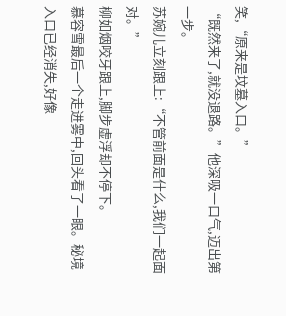笑,“原来是坟墓入口。”
“既然来了,就没退路。”他深吸一口气,迈出第一步。
苏婉儿立刻跟上:“不管前面是什么,我们一起面对。”
柳如烟咬牙跟上,脚步虚浮却不停下。
慕容雪最后一个走进雾中,回头看了一眼。秘境入口已经消失,好像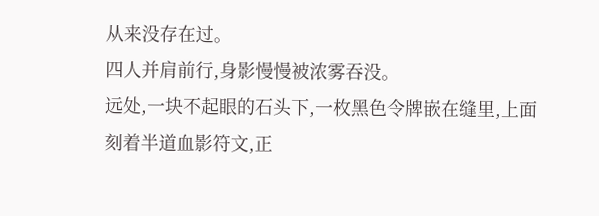从来没存在过。
四人并肩前行,身影慢慢被浓雾吞没。
远处,一块不起眼的石头下,一枚黑色令牌嵌在缝里,上面刻着半道血影符文,正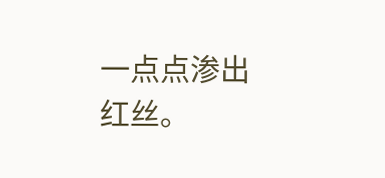一点点渗出红丝。